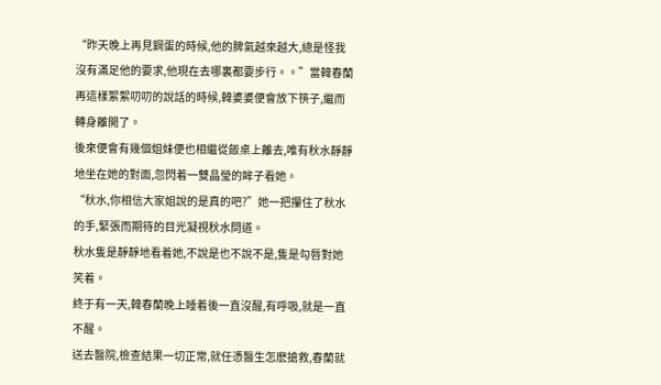“昨天晚上再見鋼蛋的時候,他的脾氣越來越大,總是怪我沒有滿足他的要求,他現在去哪裏都要步行。。”當韓春蘭再這樣絮絮叨叨的說話的時候,韓婆婆便會放下筷子,繼而轉身離開了。
後來便會有幾個姐妹便也相繼從飯桌上離去,唯有秋水靜靜地坐在她的對面,忽閃着一雙晶瑩的眸子看她。
“秋水,你相信大家姐說的是真的吧?”她一把攥住了秋水的手,緊張而期待的目光凝視秋水問道。
秋水隻是靜靜地看着她,不說是也不說不是,隻是勾唇對她笑着。
終于有一天,韓春蘭晚上睡着後一直沒醒,有呼吸,就是一直不醒。
送去醫院,檢查結果一切正常,就任憑醫生怎麽搶救,春蘭就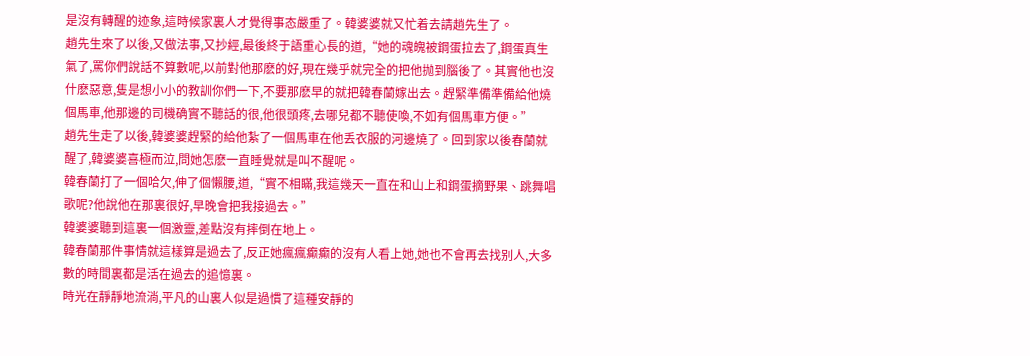是沒有轉醒的迹象,這時候家裏人才覺得事态嚴重了。韓婆婆就又忙着去請趙先生了。
趙先生來了以後,又做法事,又抄經,最後終于語重心長的道,“她的魂魄被鋼蛋拉去了,鋼蛋真生氣了,罵你們說話不算數呢,以前對他那麽的好,現在幾乎就完全的把他抛到腦後了。其實他也沒什麽惡意,隻是想小小的教訓你們一下,不要那麽早的就把韓春蘭嫁出去。趕緊準備準備給他燒個馬車,他那邊的司機确實不聽話的很,他很頭疼,去哪兒都不聽使喚,不如有個馬車方便。”
趙先生走了以後,韓婆婆趕緊的給他紮了一個馬車在他丢衣服的河邊燒了。回到家以後春蘭就醒了,韓婆婆喜極而泣,問她怎麽一直睡覺就是叫不醒呢。
韓春蘭打了一個哈欠,伸了個懶腰,道,“實不相瞞,我這幾天一直在和山上和鋼蛋摘野果、跳舞唱歌呢?他說他在那裏很好,早晚會把我接過去。”
韓婆婆聽到這裏一個激靈,差點沒有摔倒在地上。
韓春蘭那件事情就這樣算是過去了,反正她瘋瘋癫癫的沒有人看上她,她也不會再去找别人,大多數的時間裏都是活在過去的追憶裏。
時光在靜靜地流淌,平凡的山裏人似是過慣了這種安靜的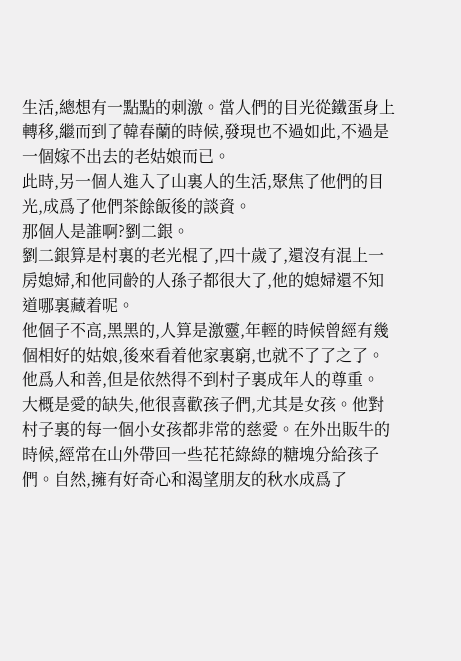生活,總想有一點點的刺激。當人們的目光從鐵蛋身上轉移,繼而到了韓春蘭的時候,發現也不過如此,不過是一個嫁不出去的老姑娘而已。
此時,另一個人進入了山裏人的生活,聚焦了他們的目光,成爲了他們茶餘飯後的談資。
那個人是誰啊?劉二銀。
劉二銀算是村裏的老光棍了,四十歲了,還沒有混上一房媳婦,和他同齡的人孫子都很大了,他的媳婦還不知道哪裏藏着呢。
他個子不高,黑黑的,人算是激靈,年輕的時候曾經有幾個相好的姑娘,後來看着他家裏窮,也就不了了之了。他爲人和善,但是依然得不到村子裏成年人的尊重。
大概是愛的缺失,他很喜歡孩子們,尤其是女孩。他對村子裏的每一個小女孩都非常的慈愛。在外出販牛的時候,經常在山外帶回一些花花綠綠的糖塊分給孩子們。自然,擁有好奇心和渴望朋友的秋水成爲了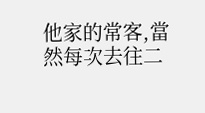他家的常客,當然每次去往二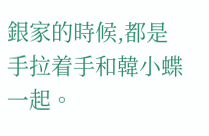銀家的時候,都是手拉着手和韓小蝶一起。